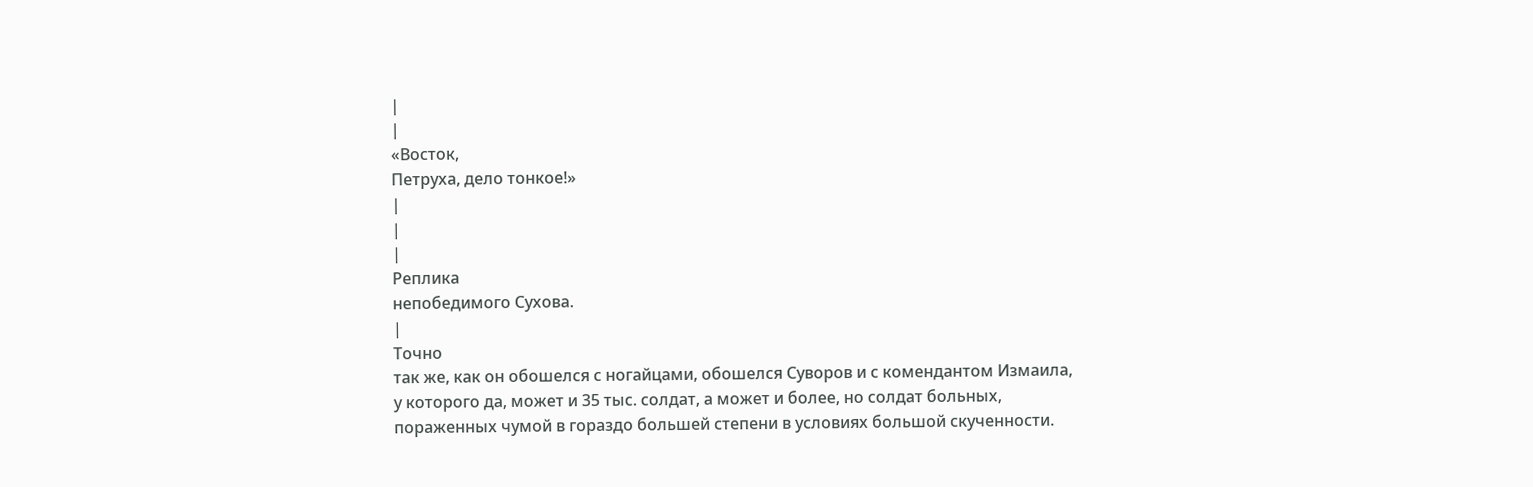|
|
«Восток,
Петруха, дело тонкое!»
|
|
|
Реплика
непобедимого Сухова.
|
Точно
так же, как он обошелся с ногайцами, обошелся Суворов и с комендантом Измаила,
у которого да, может и 35 тыс. солдат, а может и более, но солдат больных,
пораженных чумой в гораздо большей степени в условиях большой скученности.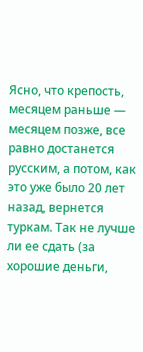Ясно, что крепость, месяцем раньше — месяцем позже, все равно достанется
русским, а потом, как это уже было 20 лет назад, вернется туркам. Так не лучше
ли ее сдать (за хорошие деньги,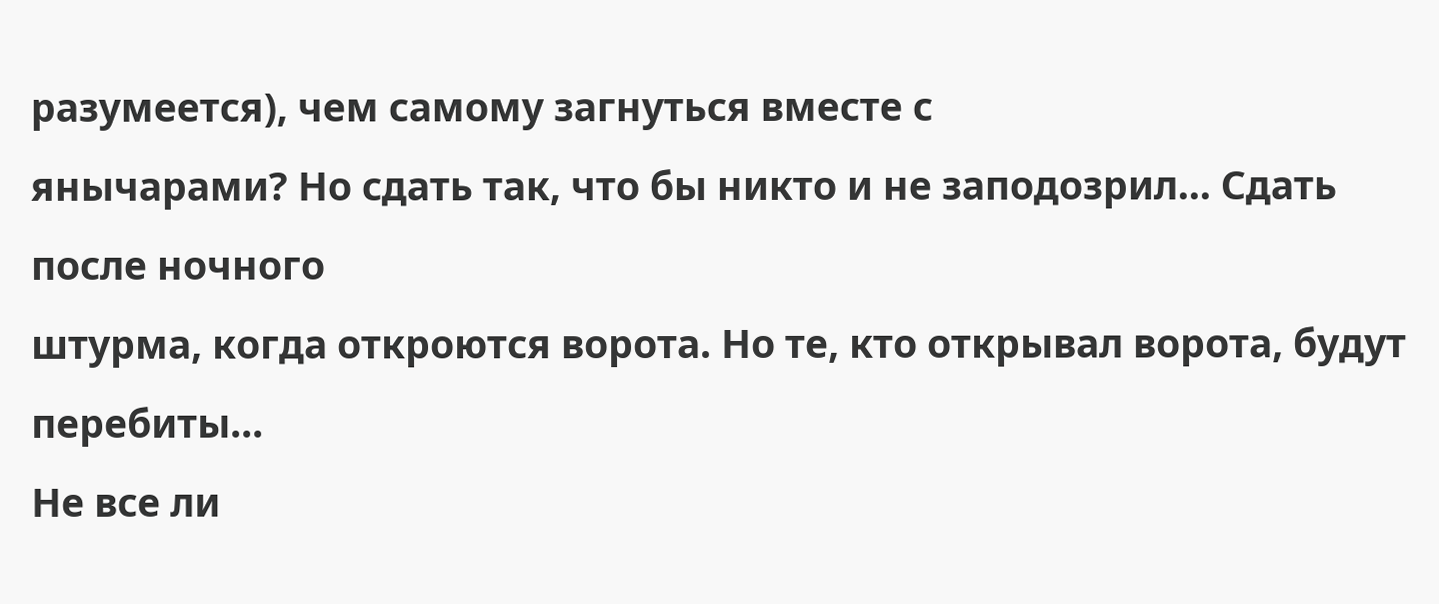разумеется), чем самому загнуться вместе с
янычарами? Но сдать так, что бы никто и не заподозрил... Сдать после ночного
штурма, когда откроются ворота. Но те, кто открывал ворота, будут перебиты...
Не все ли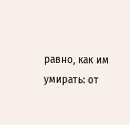равно, как им умирать: от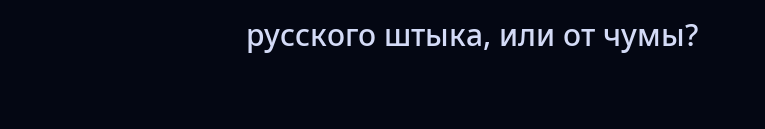русского штыка, или от чумы?